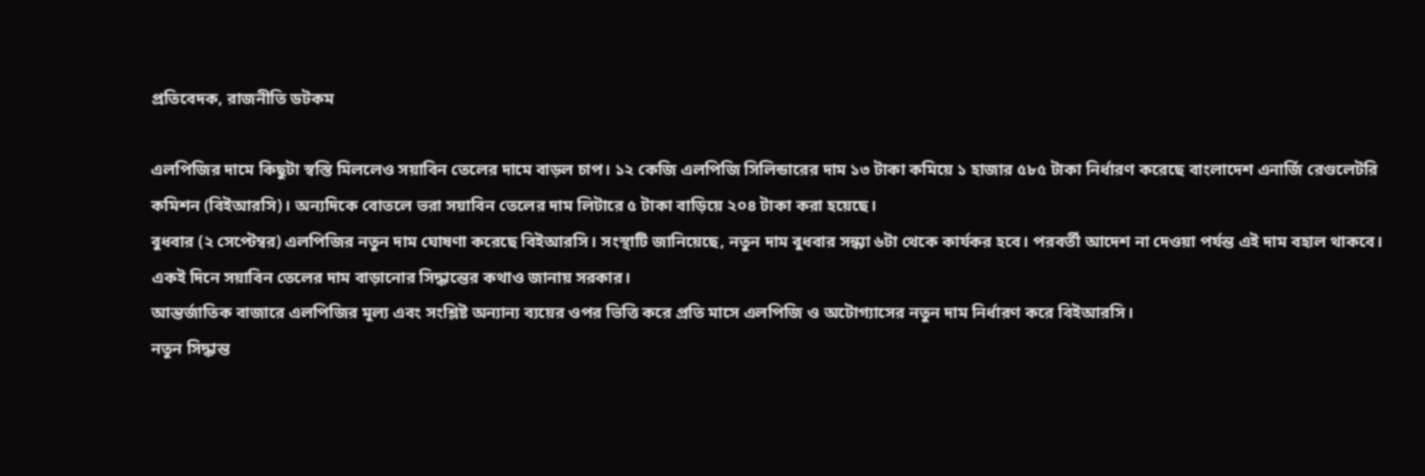প্রতিবেদক, রাজনীতি ডটকম

এলপিজির দামে কিছুটা স্বস্তি মিললেও সয়াবিন তেলের দামে বাড়ল চাপ। ১২ কেজি এলপিজি সিলিন্ডারের দাম ১৩ টাকা কমিয়ে ১ হাজার ৫৮৫ টাকা নির্ধারণ করেছে বাংলাদেশ এনার্জি রেগুলেটরি কমিশন (বিইআরসি)। অন্যদিকে বোতলে ভরা সয়াবিন তেলের দাম লিটারে ৫ টাকা বাড়িয়ে ২০৪ টাকা করা হয়েছে।
বুধবার (২ সেপ্টেম্বর) এলপিজির নতুন দাম ঘোষণা করেছে বিইআরসি। সংস্থাটি জানিয়েছে, নতুন দাম বুধবার সন্ধ্যা ৬টা থেকে কার্যকর হবে। পরবর্তী আদেশ না দেওয়া পর্যন্ত এই দাম বহাল থাকবে। একই দিনে সয়াবিন তেলের দাম বাড়ানোর সিদ্ধান্তের কথাও জানায় সরকার।
আন্তর্জাতিক বাজারে এলপিজির মূল্য এবং সংশ্লিষ্ট অন্যান্য ব্যয়ের ওপর ভিত্তি করে প্রতি মাসে এলপিজি ও অটোগ্যাসের নতুন দাম নির্ধারণ করে বিইআরসি।
নতুন সিদ্ধান্ত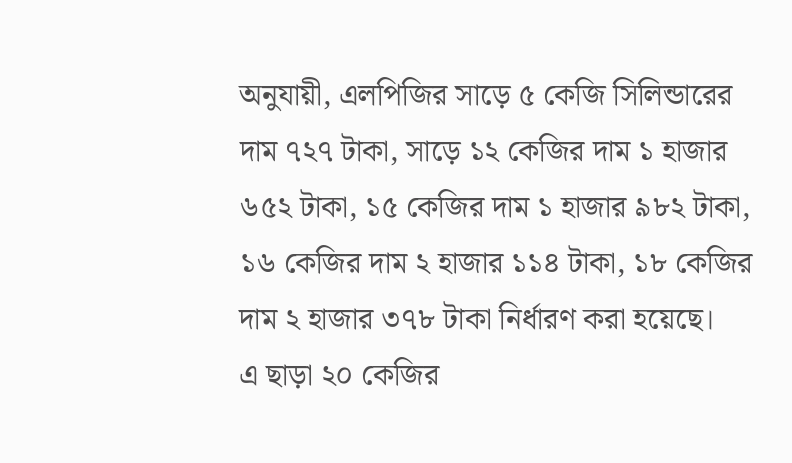অনুযায়ী, এলপিজির সাড়ে ৫ কেজি সিলিন্ডারের দাম ৭২৭ টাকা, সাড়ে ১২ কেজির দাম ১ হাজার ৬৫২ টাকা, ১৫ কেজির দাম ১ হাজার ৯৮২ টাকা, ১৬ কেজির দাম ২ হাজার ১১৪ টাকা, ১৮ কেজির দাম ২ হাজার ৩৭৮ টাকা নির্ধারণ করা হয়েছে।
এ ছাড়া ২০ কেজির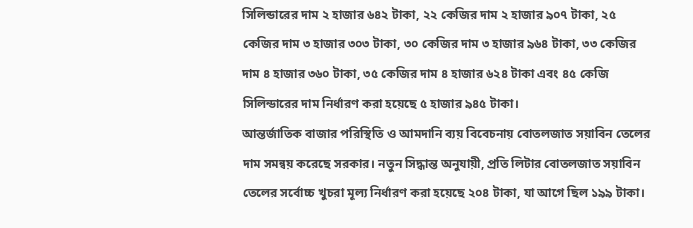সিলিন্ডারের দাম ২ হাজার ৬৪২ টাকা, ২২ কেজির দাম ২ হাজার ৯০৭ টাকা, ২৫ কেজির দাম ৩ হাজার ৩০৩ টাকা, ৩০ কেজির দাম ৩ হাজার ৯৬৪ টাকা, ৩৩ কেজির দাম ৪ হাজার ৩৬০ টাকা, ৩৫ কেজির দাম ৪ হাজার ৬২৪ টাকা এবং ৪৫ কেজি সিলিন্ডারের দাম নির্ধারণ করা হয়েছে ৫ হাজার ৯৪৫ টাকা।
আন্তর্জাতিক বাজার পরিস্থিতি ও আমদানি ব্যয় বিবেচনায় বোতলজাত সয়াবিন তেলের দাম সমন্বয় করেছে সরকার। নতুন সিদ্ধান্ত অনুযায়ী, প্রতি লিটার বোতলজাত সয়াবিন তেলের সর্বোচ্চ খুচরা মূল্য নির্ধারণ করা হয়েছে ২০৪ টাকা, যা আগে ছিল ১৯৯ টাকা।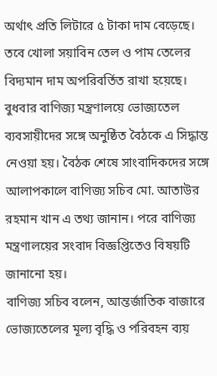অর্থাৎ প্রতি লিটারে ৫ টাকা দাম বেড়েছে। তবে খোলা সয়াবিন তেল ও পাম তেলের বিদ্যমান দাম অপরিবর্তিত রাখা হয়েছে।
বুধবার বাণিজ্য মন্ত্রণালয়ে ভোজ্যতেল ব্যবসায়ীদের সঙ্গে অনুষ্ঠিত বৈঠকে এ সিদ্ধান্ত নেওয়া হয়। বৈঠক শেষে সাংবাদিকদের সঙ্গে আলাপকালে বাণিজ্য সচিব মো. আতাউর রহমান খান এ তথ্য জানান। পরে বাণিজ্য মন্ত্রণালয়ের সংবাদ বিজ্ঞপ্তিতেও বিষয়টি জানানো হয়।
বাণিজ্য সচিব বলেন, আন্তর্জাতিক বাজারে ভোজ্যতেলের মূল্য বৃদ্ধি ও পরিবহন ব্যয়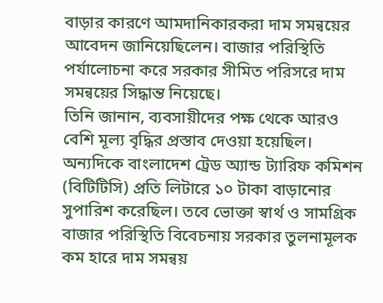বাড়ার কারণে আমদানিকারকরা দাম সমন্বয়ের আবেদন জানিয়েছিলেন। বাজার পরিস্থিতি পর্যালোচনা করে সরকার সীমিত পরিসরে দাম সমন্বয়ের সিদ্ধান্ত নিয়েছে।
তিনি জানান, ব্যবসায়ীদের পক্ষ থেকে আরও বেশি মূল্য বৃদ্ধির প্রস্তাব দেওয়া হয়েছিল। অন্যদিকে বাংলাদেশ ট্রেড অ্যান্ড ট্যারিফ কমিশন (বিটিটিসি) প্রতি লিটারে ১০ টাকা বাড়ানোর সুপারিশ করেছিল। তবে ভোক্তা স্বার্থ ও সামগ্রিক বাজার পরিস্থিতি বিবেচনায় সরকার তুলনামূলক কম হারে দাম সমন্বয়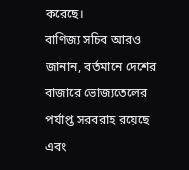করেছে।
বাণিজ্য সচিব আরও জানান, বর্তমানে দেশের বাজারে ভোজ্যতেলের পর্যাপ্ত সরবরাহ রয়েছে এবং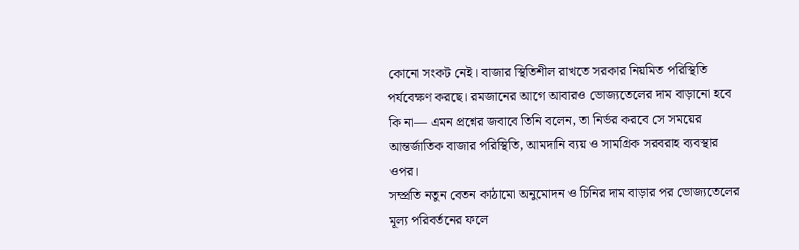কোনো সংকট নেই। বাজার স্থিতিশীল রাখতে সরকার নিয়মিত পরিস্থিতি পর্যবেক্ষণ করছে। রমজানের আগে আবারও ভোজ্যতেলের দাম বাড়ানো হবে কি না— এমন প্রশ্নের জবাবে তিনি বলেন, তা নির্ভর করবে সে সময়ের আন্তর্জাতিক বাজার পরিস্থিতি, আমদানি ব্যয় ও সামগ্রিক সরবরাহ ব্যবস্থার ওপর।
সম্প্রতি নতুন বেতন কাঠামো অনুমোদন ও চিনির দাম বাড়ার পর ভোজ্যতেলের মূল্য পরিবর্তনের ফলে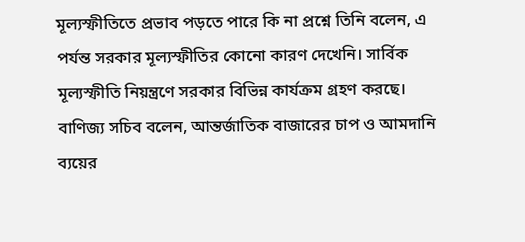মূল্যস্ফীতিতে প্রভাব পড়তে পারে কি না প্রশ্নে তিনি বলেন, এ পর্যন্ত সরকার মূল্যস্ফীতির কোনো কারণ দেখেনি। সার্বিক মূল্যস্ফীতি নিয়ন্ত্রণে সরকার বিভিন্ন কার্যক্রম গ্রহণ করছে।
বাণিজ্য সচিব বলেন, আন্তর্জাতিক বাজারের চাপ ও আমদানি ব্যয়ের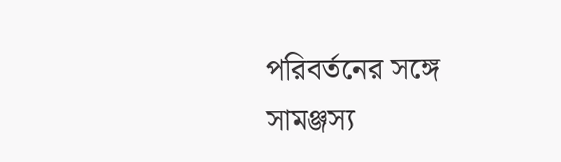পরিবর্তনের সঙ্গে সামঞ্জস্য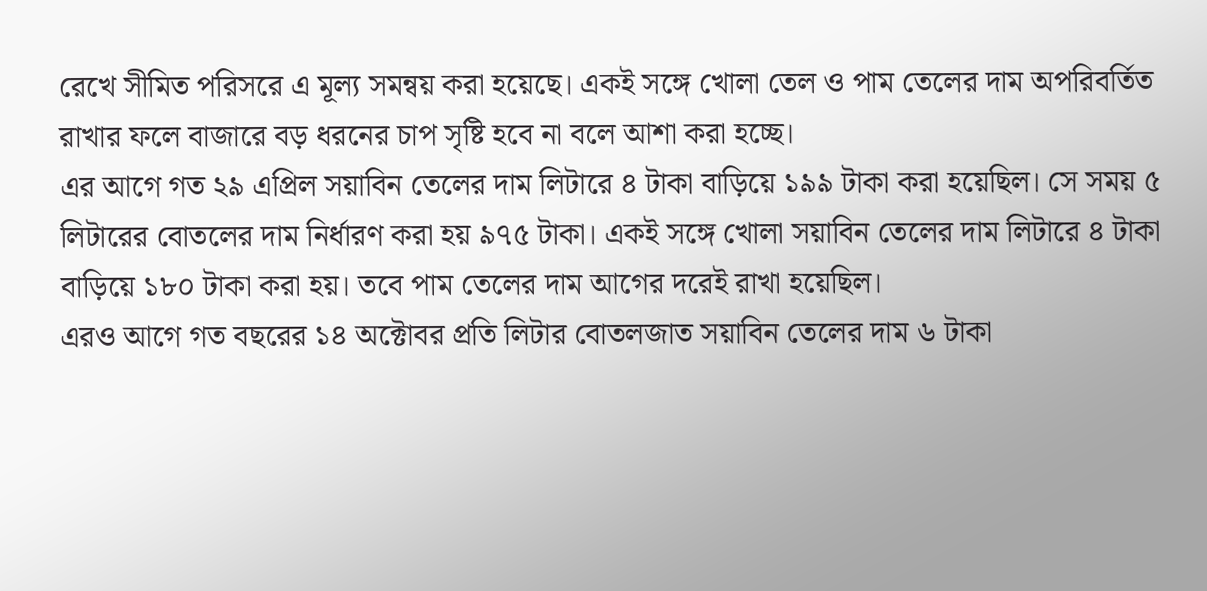রেখে সীমিত পরিসরে এ মূল্য সমন্বয় করা হয়েছে। একই সঙ্গে খোলা তেল ও পাম তেলের দাম অপরিবর্তিত রাখার ফলে বাজারে বড় ধরনের চাপ সৃষ্টি হবে না বলে আশা করা হচ্ছে।
এর আগে গত ২৯ এপ্রিল সয়াবিন তেলের দাম লিটারে ৪ টাকা বাড়িয়ে ১৯৯ টাকা করা হয়েছিল। সে সময় ৫ লিটারের বোতলের দাম নির্ধারণ করা হয় ৯৭৫ টাকা। একই সঙ্গে খোলা সয়াবিন তেলের দাম লিটারে ৪ টাকা বাড়িয়ে ১৮০ টাকা করা হয়। তবে পাম তেলের দাম আগের দরেই রাখা হয়েছিল।
এরও আগে গত বছরের ১৪ অক্টোবর প্রতি লিটার বোতলজাত সয়াবিন তেলের দাম ৬ টাকা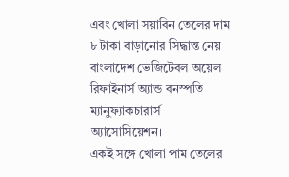এবং খোলা সয়াবিন তেলের দাম ৮ টাকা বাড়ানোর সিদ্ধান্ত নেয় বাংলাদেশ ভেজিটেবল অয়েল রিফাইনার্স অ্যান্ড বনস্পতি ম্যানুফ্যাকচারার্স অ্যাসোসিয়েশন।
একই সঙ্গে খোলা পাম তেলের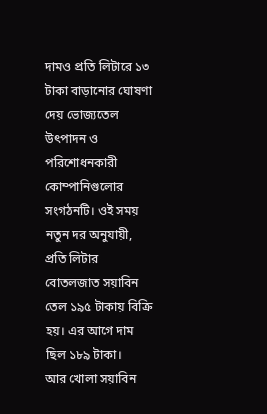দামও প্রতি লিটারে ১৩ টাকা বাড়ানোর ঘোষণা দেয় ভোজ্যতেল উৎপাদন ও পরিশোধনকারী কোম্পানিগুলোর সংগঠনটি। ওই সময় নতুন দর অনুযায়ী, প্রতি লিটার বোতলজাত সয়াবিন তেল ১৯৫ টাকায় বিক্রি হয়। এর আগে দাম ছিল ১৮৯ টাকা।
আর খোলা সয়াবিন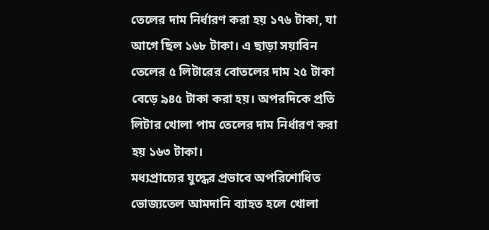তেলের দাম নির্ধারণ করা হয় ১৭৬ টাকা, যা আগে ছিল ১৬৮ টাকা। এ ছাড়া সয়াবিন তেলের ৫ লিটারের বোতলের দাম ২৫ টাকা বেড়ে ৯৪৫ টাকা করা হয়। অপরদিকে প্রতি লিটার খোলা পাম তেলের দাম নির্ধারণ করা হয় ১৬৩ টাকা।
মধ্যপ্রাচ্যের যুদ্ধের প্রভাবে অপরিশোধিত ভোজ্যতেল আমদানি ব্যাহত হলে খোলা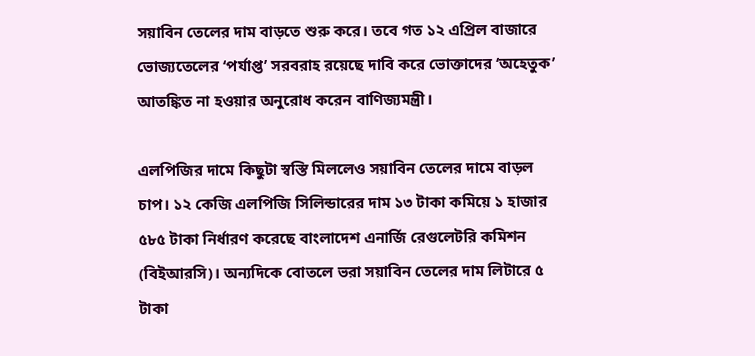সয়াবিন তেলের দাম বাড়তে শুরু করে। তবে গত ১২ এপ্রিল বাজারে ভোজ্যতেলের ‘পর্যাপ্ত’ সরবরাহ রয়েছে দাবি করে ভোক্তাদের ‘অহেতুক’ আতঙ্কিত না হওয়ার অনুরোধ করেন বাণিজ্যমন্ত্রী।

এলপিজির দামে কিছুটা স্বস্তি মিললেও সয়াবিন তেলের দামে বাড়ল চাপ। ১২ কেজি এলপিজি সিলিন্ডারের দাম ১৩ টাকা কমিয়ে ১ হাজার ৫৮৫ টাকা নির্ধারণ করেছে বাংলাদেশ এনার্জি রেগুলেটরি কমিশন (বিইআরসি)। অন্যদিকে বোতলে ভরা সয়াবিন তেলের দাম লিটারে ৫ টাকা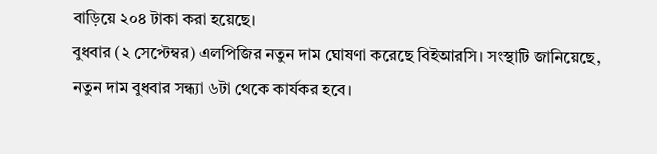বাড়িয়ে ২০৪ টাকা করা হয়েছে।
বুধবার (২ সেপ্টেম্বর) এলপিজির নতুন দাম ঘোষণা করেছে বিইআরসি। সংস্থাটি জানিয়েছে, নতুন দাম বুধবার সন্ধ্যা ৬টা থেকে কার্যকর হবে।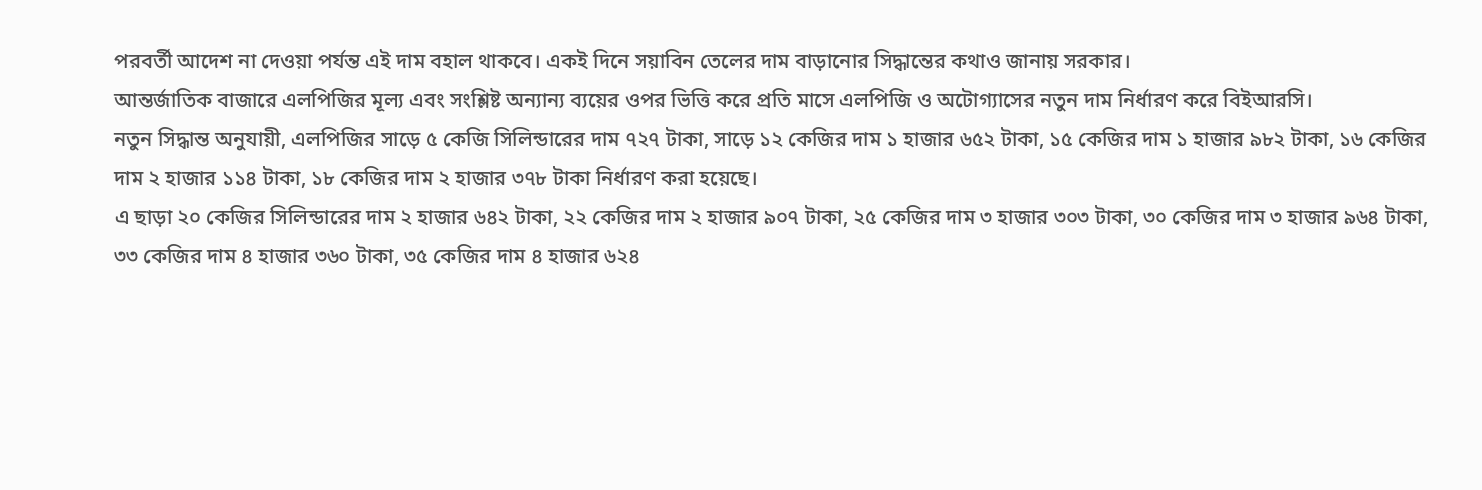পরবর্তী আদেশ না দেওয়া পর্যন্ত এই দাম বহাল থাকবে। একই দিনে সয়াবিন তেলের দাম বাড়ানোর সিদ্ধান্তের কথাও জানায় সরকার।
আন্তর্জাতিক বাজারে এলপিজির মূল্য এবং সংশ্লিষ্ট অন্যান্য ব্যয়ের ওপর ভিত্তি করে প্রতি মাসে এলপিজি ও অটোগ্যাসের নতুন দাম নির্ধারণ করে বিইআরসি।
নতুন সিদ্ধান্ত অনুযায়ী, এলপিজির সাড়ে ৫ কেজি সিলিন্ডারের দাম ৭২৭ টাকা, সাড়ে ১২ কেজির দাম ১ হাজার ৬৫২ টাকা, ১৫ কেজির দাম ১ হাজার ৯৮২ টাকা, ১৬ কেজির দাম ২ হাজার ১১৪ টাকা, ১৮ কেজির দাম ২ হাজার ৩৭৮ টাকা নির্ধারণ করা হয়েছে।
এ ছাড়া ২০ কেজির সিলিন্ডারের দাম ২ হাজার ৬৪২ টাকা, ২২ কেজির দাম ২ হাজার ৯০৭ টাকা, ২৫ কেজির দাম ৩ হাজার ৩০৩ টাকা, ৩০ কেজির দাম ৩ হাজার ৯৬৪ টাকা, ৩৩ কেজির দাম ৪ হাজার ৩৬০ টাকা, ৩৫ কেজির দাম ৪ হাজার ৬২৪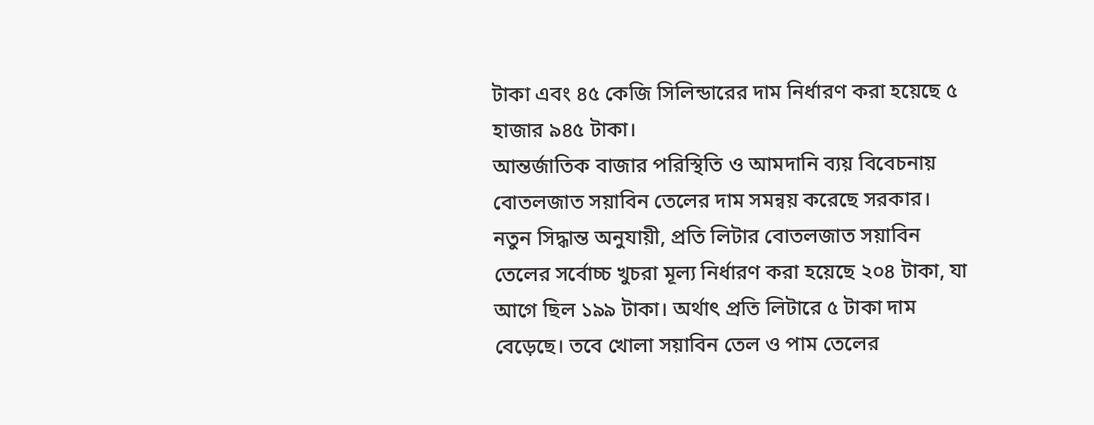টাকা এবং ৪৫ কেজি সিলিন্ডারের দাম নির্ধারণ করা হয়েছে ৫ হাজার ৯৪৫ টাকা।
আন্তর্জাতিক বাজার পরিস্থিতি ও আমদানি ব্যয় বিবেচনায় বোতলজাত সয়াবিন তেলের দাম সমন্বয় করেছে সরকার। নতুন সিদ্ধান্ত অনুযায়ী, প্রতি লিটার বোতলজাত সয়াবিন তেলের সর্বোচ্চ খুচরা মূল্য নির্ধারণ করা হয়েছে ২০৪ টাকা, যা আগে ছিল ১৯৯ টাকা। অর্থাৎ প্রতি লিটারে ৫ টাকা দাম বেড়েছে। তবে খোলা সয়াবিন তেল ও পাম তেলের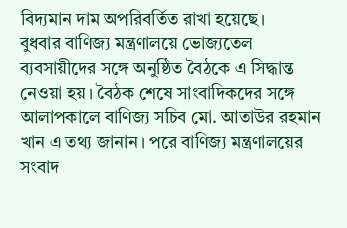বিদ্যমান দাম অপরিবর্তিত রাখা হয়েছে।
বুধবার বাণিজ্য মন্ত্রণালয়ে ভোজ্যতেল ব্যবসায়ীদের সঙ্গে অনুষ্ঠিত বৈঠকে এ সিদ্ধান্ত নেওয়া হয়। বৈঠক শেষে সাংবাদিকদের সঙ্গে আলাপকালে বাণিজ্য সচিব মো. আতাউর রহমান খান এ তথ্য জানান। পরে বাণিজ্য মন্ত্রণালয়ের সংবাদ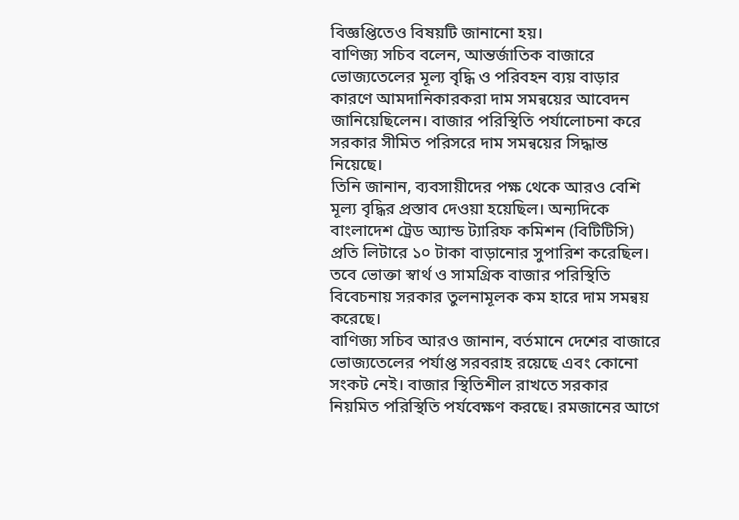বিজ্ঞপ্তিতেও বিষয়টি জানানো হয়।
বাণিজ্য সচিব বলেন, আন্তর্জাতিক বাজারে ভোজ্যতেলের মূল্য বৃদ্ধি ও পরিবহন ব্যয় বাড়ার কারণে আমদানিকারকরা দাম সমন্বয়ের আবেদন জানিয়েছিলেন। বাজার পরিস্থিতি পর্যালোচনা করে সরকার সীমিত পরিসরে দাম সমন্বয়ের সিদ্ধান্ত নিয়েছে।
তিনি জানান, ব্যবসায়ীদের পক্ষ থেকে আরও বেশি মূল্য বৃদ্ধির প্রস্তাব দেওয়া হয়েছিল। অন্যদিকে বাংলাদেশ ট্রেড অ্যান্ড ট্যারিফ কমিশন (বিটিটিসি) প্রতি লিটারে ১০ টাকা বাড়ানোর সুপারিশ করেছিল। তবে ভোক্তা স্বার্থ ও সামগ্রিক বাজার পরিস্থিতি বিবেচনায় সরকার তুলনামূলক কম হারে দাম সমন্বয় করেছে।
বাণিজ্য সচিব আরও জানান, বর্তমানে দেশের বাজারে ভোজ্যতেলের পর্যাপ্ত সরবরাহ রয়েছে এবং কোনো সংকট নেই। বাজার স্থিতিশীল রাখতে সরকার নিয়মিত পরিস্থিতি পর্যবেক্ষণ করছে। রমজানের আগে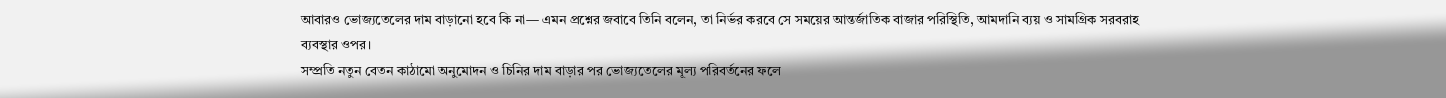আবারও ভোজ্যতেলের দাম বাড়ানো হবে কি না— এমন প্রশ্নের জবাবে তিনি বলেন, তা নির্ভর করবে সে সময়ের আন্তর্জাতিক বাজার পরিস্থিতি, আমদানি ব্যয় ও সামগ্রিক সরবরাহ ব্যবস্থার ওপর।
সম্প্রতি নতুন বেতন কাঠামো অনুমোদন ও চিনির দাম বাড়ার পর ভোজ্যতেলের মূল্য পরিবর্তনের ফলে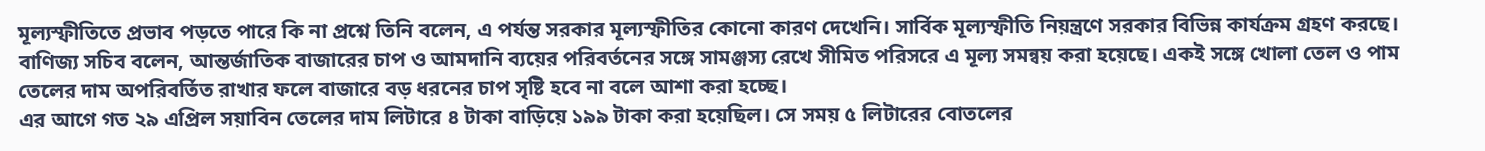মূল্যস্ফীতিতে প্রভাব পড়তে পারে কি না প্রশ্নে তিনি বলেন, এ পর্যন্ত সরকার মূল্যস্ফীতির কোনো কারণ দেখেনি। সার্বিক মূল্যস্ফীতি নিয়ন্ত্রণে সরকার বিভিন্ন কার্যক্রম গ্রহণ করছে।
বাণিজ্য সচিব বলেন, আন্তর্জাতিক বাজারের চাপ ও আমদানি ব্যয়ের পরিবর্তনের সঙ্গে সামঞ্জস্য রেখে সীমিত পরিসরে এ মূল্য সমন্বয় করা হয়েছে। একই সঙ্গে খোলা তেল ও পাম তেলের দাম অপরিবর্তিত রাখার ফলে বাজারে বড় ধরনের চাপ সৃষ্টি হবে না বলে আশা করা হচ্ছে।
এর আগে গত ২৯ এপ্রিল সয়াবিন তেলের দাম লিটারে ৪ টাকা বাড়িয়ে ১৯৯ টাকা করা হয়েছিল। সে সময় ৫ লিটারের বোতলের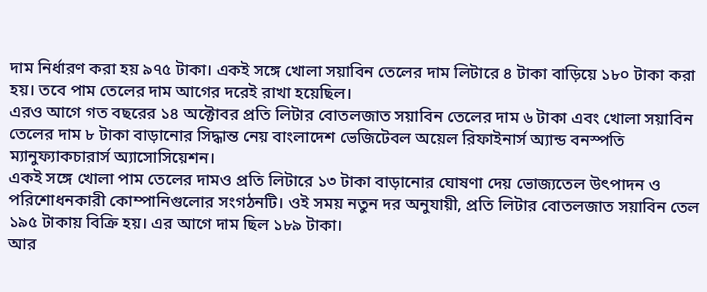দাম নির্ধারণ করা হয় ৯৭৫ টাকা। একই সঙ্গে খোলা সয়াবিন তেলের দাম লিটারে ৪ টাকা বাড়িয়ে ১৮০ টাকা করা হয়। তবে পাম তেলের দাম আগের দরেই রাখা হয়েছিল।
এরও আগে গত বছরের ১৪ অক্টোবর প্রতি লিটার বোতলজাত সয়াবিন তেলের দাম ৬ টাকা এবং খোলা সয়াবিন তেলের দাম ৮ টাকা বাড়ানোর সিদ্ধান্ত নেয় বাংলাদেশ ভেজিটেবল অয়েল রিফাইনার্স অ্যান্ড বনস্পতি ম্যানুফ্যাকচারার্স অ্যাসোসিয়েশন।
একই সঙ্গে খোলা পাম তেলের দামও প্রতি লিটারে ১৩ টাকা বাড়ানোর ঘোষণা দেয় ভোজ্যতেল উৎপাদন ও পরিশোধনকারী কোম্পানিগুলোর সংগঠনটি। ওই সময় নতুন দর অনুযায়ী, প্রতি লিটার বোতলজাত সয়াবিন তেল ১৯৫ টাকায় বিক্রি হয়। এর আগে দাম ছিল ১৮৯ টাকা।
আর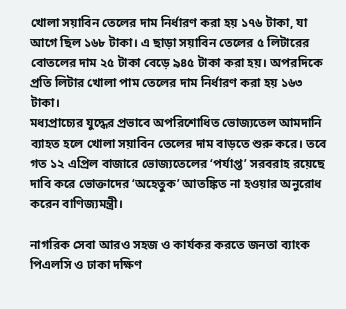খোলা সয়াবিন তেলের দাম নির্ধারণ করা হয় ১৭৬ টাকা, যা আগে ছিল ১৬৮ টাকা। এ ছাড়া সয়াবিন তেলের ৫ লিটারের বোতলের দাম ২৫ টাকা বেড়ে ৯৪৫ টাকা করা হয়। অপরদিকে প্রতি লিটার খোলা পাম তেলের দাম নির্ধারণ করা হয় ১৬৩ টাকা।
মধ্যপ্রাচ্যের যুদ্ধের প্রভাবে অপরিশোধিত ভোজ্যতেল আমদানি ব্যাহত হলে খোলা সয়াবিন তেলের দাম বাড়তে শুরু করে। তবে গত ১২ এপ্রিল বাজারে ভোজ্যতেলের ‘পর্যাপ্ত’ সরবরাহ রয়েছে দাবি করে ভোক্তাদের ‘অহেতুক’ আতঙ্কিত না হওয়ার অনুরোধ করেন বাণিজ্যমন্ত্রী।

নাগরিক সেবা আরও সহজ ও কার্যকর করতে জনতা ব্যাংক পিএলসি ও ঢাকা দক্ষিণ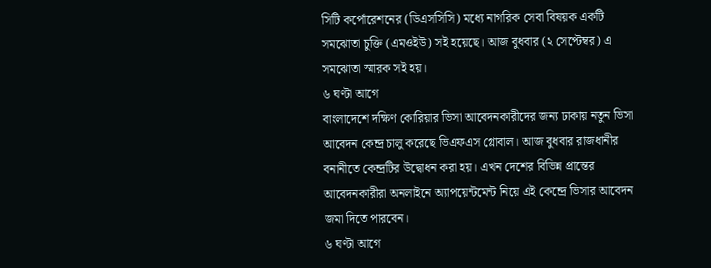সিটি কর্পোরেশনের (ডিএসসিসি) মধ্যে নাগরিক সেবা বিষয়ক একটি সমঝোতা চুক্তি (এমওইউ) সই হয়েছে। আজ বুধবার (২ সেপ্টেম্বর) এ সমঝোতা স্মারক সই হয়।
৬ ঘণ্টা আগে
বাংলাদেশে দক্ষিণ কোরিয়ার ভিসা আবেদনকারীদের জন্য ঢাকায় নতুন ভিসা আবেদন কেন্দ্র চালু করেছে ভিএফএস গ্লোবাল। আজ বুধবার রাজধানীর বনানীতে কেন্দ্রটির উদ্বোধন করা হয়। এখন দেশের বিভিন্ন প্রান্তের আবেদনকারীরা অনলাইনে অ্যাপয়েন্টমেন্ট নিয়ে এই কেন্দ্রে ভিসার আবেদন জমা দিতে পারবেন।
৬ ঘণ্টা আগে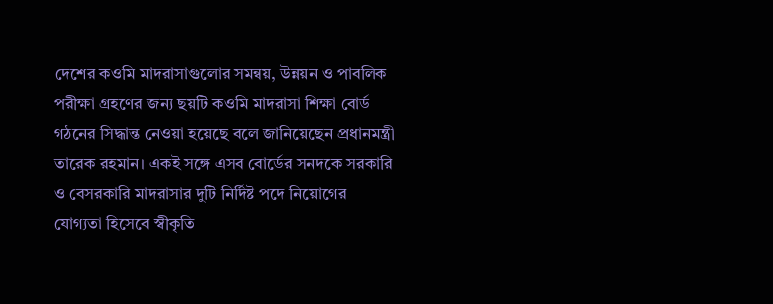দেশের কওমি মাদরাসাগুলোর সমন্বয়, উন্নয়ন ও পাবলিক পরীক্ষা গ্রহণের জন্য ছয়টি কওমি মাদরাসা শিক্ষা বোর্ড গঠনের সিদ্ধান্ত নেওয়া হয়েছে বলে জানিয়েছেন প্রধানমন্ত্রী তারেক রহমান। একই সঙ্গে এসব বোর্ডের সনদকে সরকারি ও বেসরকারি মাদরাসার দুটি নির্দিষ্ট পদে নিয়োগের যোগ্যতা হিসেবে স্বীকৃতি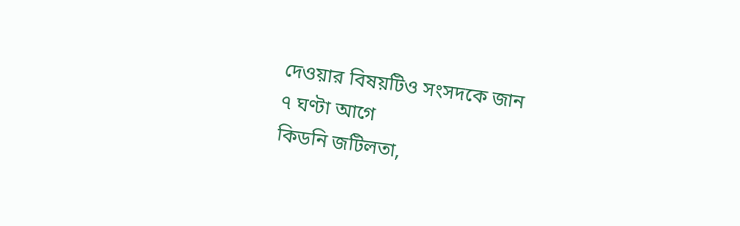দেওয়ার বিষয়টিও সংসদকে জান
৭ ঘণ্টা আগে
কিডনি জটিলতা,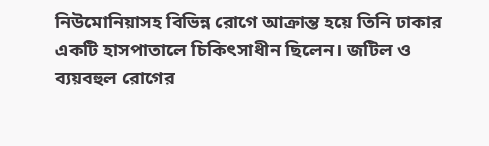নিউমোনিয়াসহ বিভিন্ন রোগে আক্রান্ত হয়ে তিনি ঢাকার একটি হাসপাতালে চিকিৎসাধীন ছিলেন। জটিল ও ব্যয়বহুল রোগের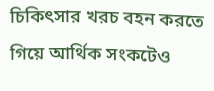চিকিৎসার খরচ বহন করতে গিয়ে আর্থিক সংকটেও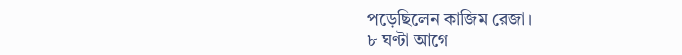পড়েছিলেন কাজিম রেজা।
৮ ঘণ্টা আগে